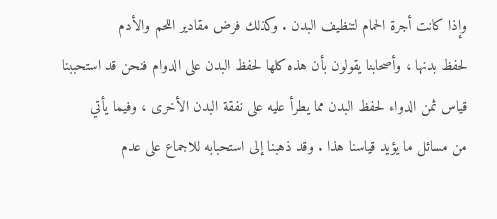وإذا كانت أجرة الحمام لتنظيف البدن . وكذلك فرض مقادير اللحم والأدم
لحفظ بدنها ، وأصحابنا يقولون بأن هذه كلها لحفظ البدن على الدوام فنحن قد استحببنا
قياس ثمن الدواء لحفظ البدن مما يطرأ عليه على نفقة البدن الأخرى ، وفيما يأتي
من مسائل ما يؤيد قياسنا هذا . وقد ذهبنا إلى استحبابه للاجماع على عدم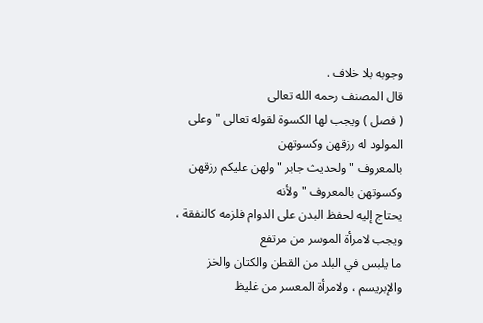وجوبه بلا خلاف .
قال المصنف رحمه الله تعالى
( فصل ) ويجب لها الكسوة لقوله تعالى " وعلى المولود له رزقهن وكسوتهن
بالمعروف " ولحديث جابر " ولهن عليكم رزقهن وكسوتهن بالمعروف " ولأنه
يحتاج إليه لحفظ البدن على الدوام فلزمه كالنفقة ، ويجب لامرأة الموسر من مرتفع
ما يلبس في البلد من القطن والكتان والخز والإبريسم ، ولامرأة المعسر من غليظ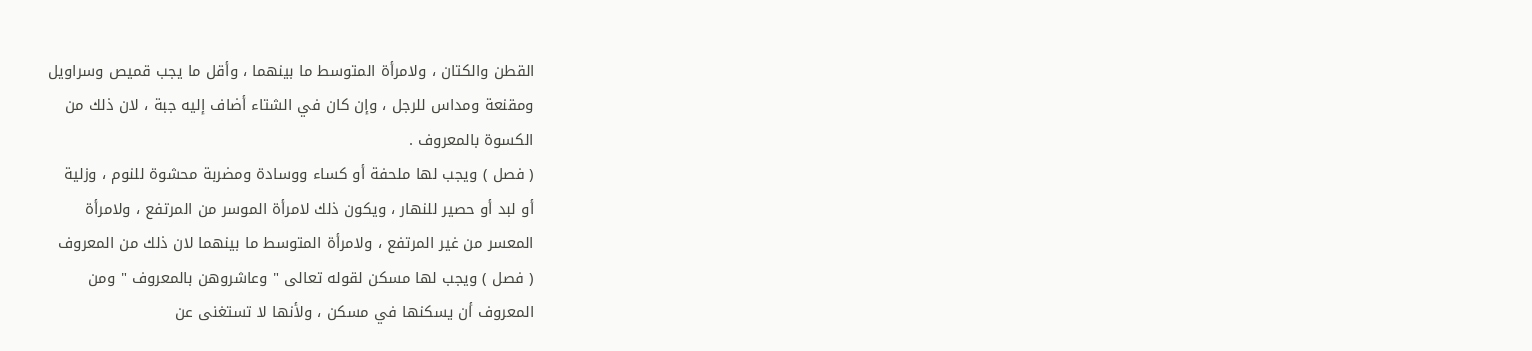القطن والكتان ، ولامرأة المتوسط ما بينهما ، وأقل ما يجب قميص وسراويل
ومقنعة ومداس للرجل ، وإن كان في الشتاء أضاف إليه جبة ، لان ذلك من
الكسوة بالمعروف .
( فصل ) ويجب لها ملحفة أو كساء ووسادة ومضربة محشوة للنوم ، وزلية
أو لبد أو حصير للنهار ، ويكون ذلك لامرأة الموسر من المرتفع ، ولامرأة
المعسر من غير المرتفع ، ولامرأة المتوسط ما بينهما لان ذلك من المعروف
( فصل ) ويجب لها مسكن لقوله تعالى " وعاشروهن بالمعروف " ومن
المعروف أن يسكنها في مسكن ، ولأنها لا تستغنى عن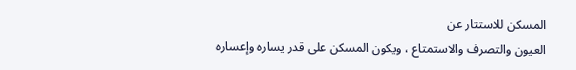المسكن للاستتار عن
العيون والتصرف والاستمتاع ، ويكون المسكن على قدر يساره وإعساره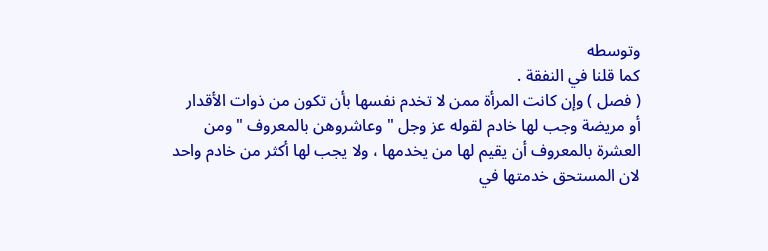وتوسطه
كما قلنا في النفقة .
( فصل ) وإن كانت المرأة ممن لا تخدم نفسها بأن تكون من ذوات الأقدار
أو مريضة وجب لها خادم لقوله عز وجل " وعاشروهن بالمعروف " ومن
العشرة بالمعروف أن يقيم لها من يخدمها ، ولا يجب لها أكثر من خادم واحد
لان المستحق خدمتها في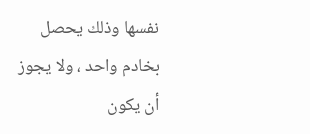نفسها وذلك يحصل بخادم واحد ، ولا يجوز أن يكون